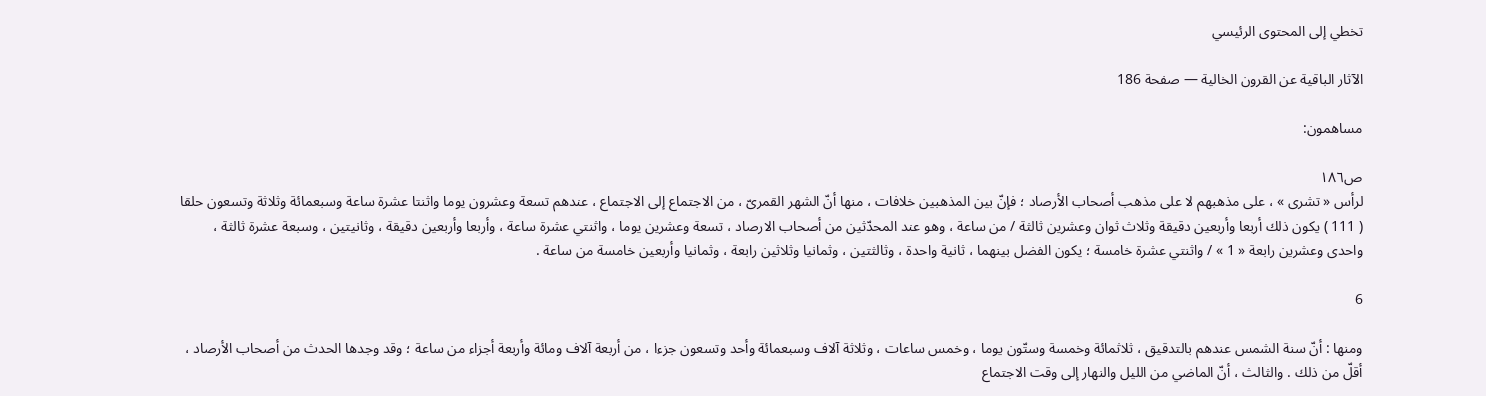تخطي إلى المحتوى الرئيسي

الآثار الباقية عن القرون الخالية — صفحة 186

مساهمون:

ص١٨٦
لرأس « تشرى » ، على مذهبهم لا على مذهب أصحاب الأرصاد ؛ فإنّ بين المذهبين خلافات ، منها أنّ الشهر القمرىّ ، من الاجتماع إلى الاجتماع ، عندهم تسعة وعشرون يوما واثنتا عشرة ساعة وسبعمائة وثلاثة وتسعون حلقا ( 111 ) يكون ذلك أربعا وأربعين دقيقة وثلاث ثوان وعشرين ثالثة / من ساعة ، وهو عند المحدّثين من أصحاب الارصاد ، تسعة وعشرين يوما ، واثنتي عشرة ساعة ، وأربعا وأربعين دقيقة ، وثانيتين ، وسبعة عشرة ثالثة ، واحدى وعشرين رابعة « 1 » / واثنتي عشرة خامسة ؛ يكون الفضل بينهما ، ثانية واحدة ، وثالثتين ، وثمانيا وثلاثين رابعة ، وثمانيا وأربعين خامسة من ساعة .

6

ومنها : أنّ سنة الشمس عندهم بالتدقيق ، ثلاثمائة وخمسة وستّون يوما ، وخمس ساعات ، وثلاثة آلاف وسبعمائة وأحد وتسعون جزءا ، من أربعة آلاف ومائة وأربعة أجزاء من ساعة ؛ وقد وجدها الحدث من أصحاب الأرصاد ، أقلّ من ذلك . والثالث ، أنّ الماضي من الليل والنهار إلى وقت الاجتماع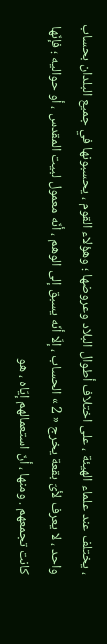، يختلف عند علماء الهيئة ، على اختلاف أطوال البلاد وعروضها ؛ وهؤلاء القوم ، يحسبونها في جميع البلدان بحساب واحد ، لا يعرف لأىّ بقعة يخرج « 2 » الحساب ، إلّا أنّه يسبق إلى الوهم ، أنّه معمول لبيت المقدس ، أو حواليه ؛ فإنّها كانت تجمعهم . ومنها ، أنّ استعمالهم إيّاه ، هو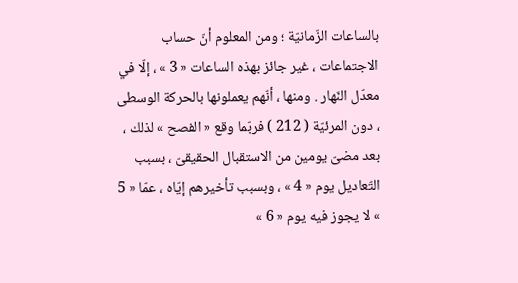بالساعات الزّمانيّة ؛ ومن المعلوم أنّ حساب الاجتماعات ، غير جائز بهذه الساعات « 3 » ، إلّا في معدّل النّهار . ومنها ، أنّهم يعملونها بالحركة الوسطى ، دون المرئيّة ( 212 ) فربّما وقع « الفصح » لذلك ، بعد مضىّ يومين من الاستقبال الحقيقىّ ، بسبب التّعاديل يوم « 4 » ، وبسبب تأخيرهم إيّاه ، عمّا « 5 » لا يجوز فيه يوم « 6 »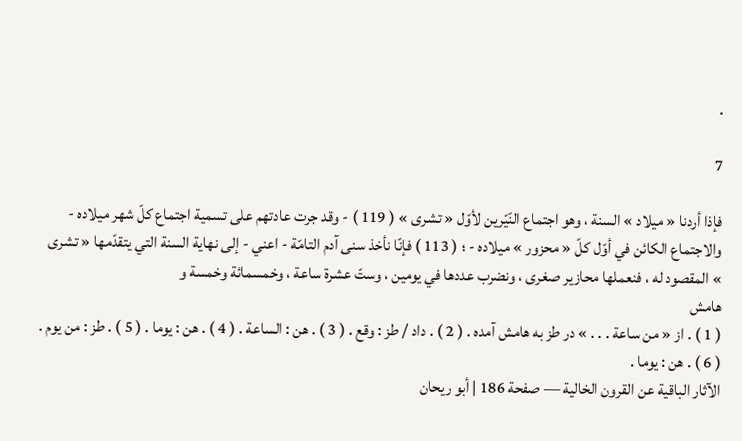.

7

فإذا أردنا « ميلاد » السنة ، وهو اجتماع النّيّرين لأوّل « تشرى » ( 119 ) - وقد جرت عادتهم على تسمية اجتماع كلّ شهر ميلاده - والاجتماع الكائن في أوّل كلّ « محزور » ميلاده - ؛ ( 113 ) فإنّا نأخذ سنى آدم التامّة - اعني - إلى نهاية السنة التي يتقدّمها « تشرى » المقصود له ، فنعملها محازير صغرى ، ونضرب عددها في يومين ، وستّ عشرة ساعة ، وخمسمائة وخمسة و
هامش
( 1 ) . از « من ساعة . . . » در طز به هامش آمده . ( 2 ) . داد / طز : وقع . ( 3 ) . هن : الساعة . ( 4 ) . هن : يوما . ( 5 ) . طز : من يوم . ( 6 ) . هن : يوما .
الآثار الباقية عن القرون الخالية — صفحة 186 | أبو ريحان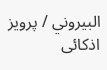البيروني / پرويز اذكائى